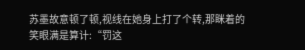苏墨故意顿了顿,视线在她身上打了个转,那眯着的笑眼满是算计:“罚这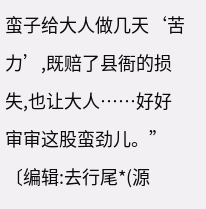蛮子给大人做几天‘苦力’,既赔了县衙的损失,也让大人……好好审审这股蛮劲儿。”〔编辑:去行尾*(源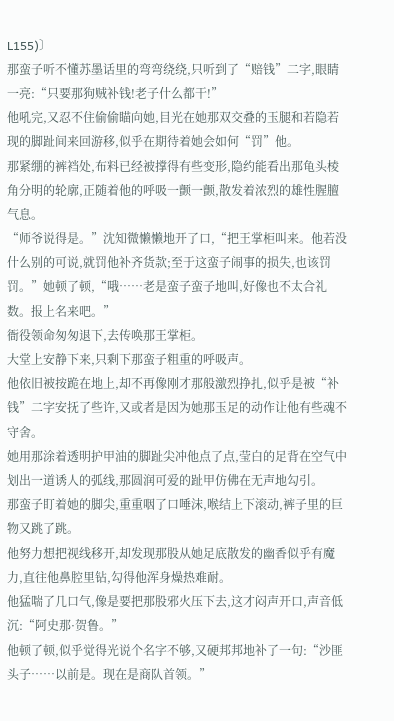L155)〕
那蛮子听不懂苏墨话里的弯弯绕绕,只听到了“赔钱”二字,眼睛一亮:“只要那狗贼补钱!老子什么都干!”
他吼完,又忍不住偷偷瞄向她,目光在她那双交叠的玉腿和若隐若现的脚趾间来回游移,似乎在期待着她会如何“罚”他。
那紧绷的裤裆处,布料已经被撑得有些变形,隐约能看出那龟头棱角分明的轮廓,正随着他的呼吸一颤一颤,散发着浓烈的雄性腥膻气息。
“师爷说得是。”沈知微懒懒地开了口,“把王掌柜叫来。他若没什么别的可说,就罚他补齐货款;至于这蛮子闹事的损失,也该罚罚。”她顿了顿,“哦……老是蛮子蛮子地叫,好像也不太合礼数。报上名来吧。”
衙役领命匆匆退下,去传唤那王掌柜。
大堂上安静下来,只剩下那蛮子粗重的呼吸声。
他依旧被按跪在地上,却不再像刚才那般激烈挣扎,似乎是被“补钱”二字安抚了些许,又或者是因为她那玉足的动作让他有些魂不守舍。
她用那涂着透明护甲油的脚趾尖冲他点了点,莹白的足背在空气中划出一道诱人的弧线,那圆润可爱的趾甲仿佛在无声地勾引。
那蛮子盯着她的脚尖,重重咽了口唾沫,喉结上下滚动,裤子里的巨物又跳了跳。
他努力想把视线移开,却发现那股从她足底散发的幽香似乎有魔力,直往他鼻腔里钻,勾得他浑身燥热难耐。
他猛喘了几口气,像是要把那股邪火压下去,这才闷声开口,声音低沉:“阿史那·贺鲁。”
他顿了顿,似乎觉得光说个名字不够,又硬邦邦地补了一句:“沙匪头子……以前是。现在是商队首领。”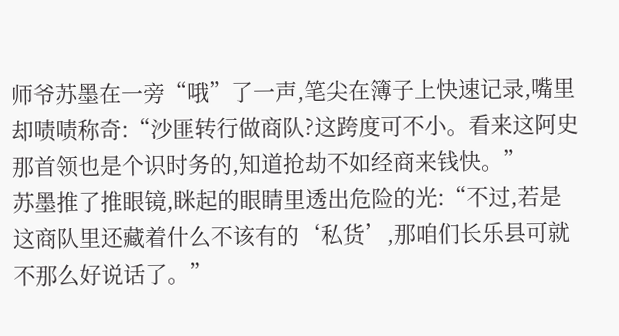师爷苏墨在一旁“哦”了一声,笔尖在簿子上快速记录,嘴里却啧啧称奇:“沙匪转行做商队?这跨度可不小。看来这阿史那首领也是个识时务的,知道抢劫不如经商来钱快。”
苏墨推了推眼镜,眯起的眼睛里透出危险的光:“不过,若是这商队里还藏着什么不该有的‘私货’,那咱们长乐县可就不那么好说话了。”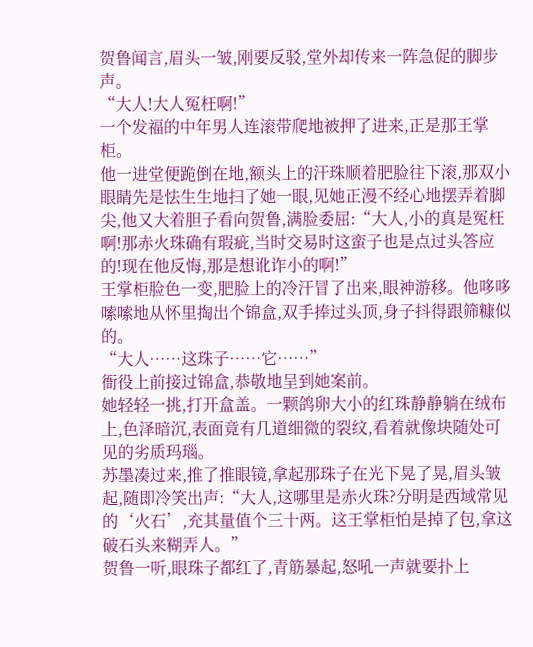贺鲁闻言,眉头一皱,刚要反驳,堂外却传来一阵急促的脚步声。
“大人!大人冤枉啊!”
一个发福的中年男人连滚带爬地被押了进来,正是那王掌柜。
他一进堂便跪倒在地,额头上的汗珠顺着肥脸往下滚,那双小眼睛先是怯生生地扫了她一眼,见她正漫不经心地摆弄着脚尖,他又大着胆子看向贺鲁,满脸委屈:“大人,小的真是冤枉啊!那赤火珠确有瑕疵,当时交易时这蛮子也是点过头答应的!现在他反悔,那是想讹诈小的啊!”
王掌柜脸色一变,肥脸上的冷汗冒了出来,眼神游移。他哆哆嗦嗦地从怀里掏出个锦盒,双手捧过头顶,身子抖得跟筛糠似的。
“大人……这珠子……它……”
衙役上前接过锦盒,恭敬地呈到她案前。
她轻轻一挑,打开盒盖。一颗鸽卵大小的红珠静静躺在绒布上,色泽暗沉,表面竟有几道细微的裂纹,看着就像块随处可见的劣质玛瑙。
苏墨凑过来,推了推眼镜,拿起那珠子在光下晃了晃,眉头皱起,随即冷笑出声:“大人,这哪里是赤火珠?分明是西域常见的‘火石’,充其量值个三十两。这王掌柜怕是掉了包,拿这破石头来糊弄人。”
贺鲁一听,眼珠子都红了,青筋暴起,怒吼一声就要扑上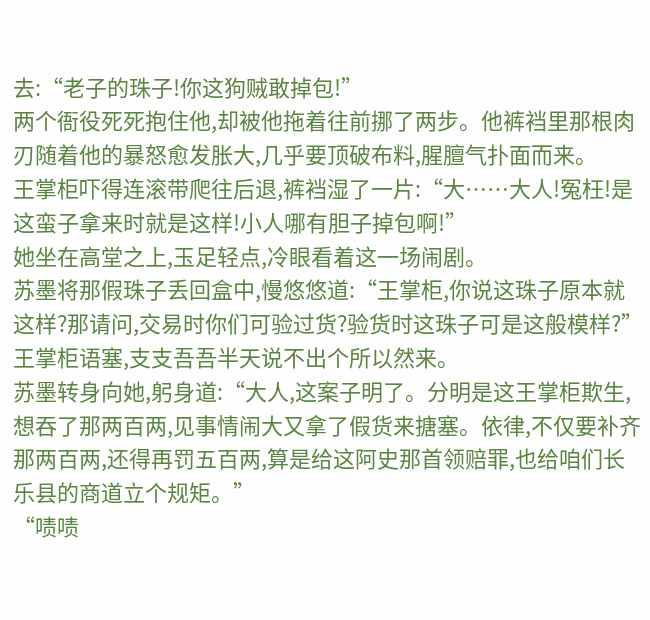去:“老子的珠子!你这狗贼敢掉包!”
两个衙役死死抱住他,却被他拖着往前挪了两步。他裤裆里那根肉刃随着他的暴怒愈发胀大,几乎要顶破布料,腥膻气扑面而来。
王掌柜吓得连滚带爬往后退,裤裆湿了一片:“大……大人!冤枉!是这蛮子拿来时就是这样!小人哪有胆子掉包啊!”
她坐在高堂之上,玉足轻点,冷眼看着这一场闹剧。
苏墨将那假珠子丢回盒中,慢悠悠道:“王掌柜,你说这珠子原本就这样?那请问,交易时你们可验过货?验货时这珠子可是这般模样?”
王掌柜语塞,支支吾吾半天说不出个所以然来。
苏墨转身向她,躬身道:“大人,这案子明了。分明是这王掌柜欺生,想吞了那两百两,见事情闹大又拿了假货来搪塞。依律,不仅要补齐那两百两,还得再罚五百两,算是给这阿史那首领赔罪,也给咱们长乐县的商道立个规矩。”
“啧啧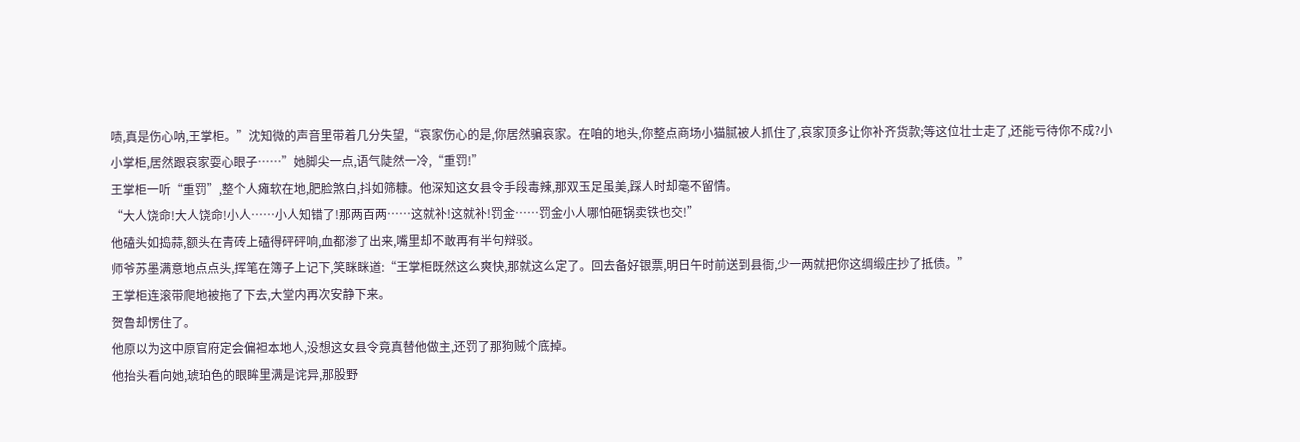啧,真是伤心呐,王掌柜。”沈知微的声音里带着几分失望,“哀家伤心的是,你居然骗哀家。在咱的地头,你整点商场小猫腻被人抓住了,哀家顶多让你补齐货款;等这位壮士走了,还能亏待你不成?小小掌柜,居然跟哀家耍心眼子……”她脚尖一点,语气陡然一冷,“重罚!”
王掌柜一听“重罚”,整个人瘫软在地,肥脸煞白,抖如筛糠。他深知这女县令手段毒辣,那双玉足虽美,踩人时却毫不留情。
“大人饶命!大人饶命!小人……小人知错了!那两百两……这就补!这就补!罚金……罚金小人哪怕砸锅卖铁也交!”
他磕头如捣蒜,额头在青砖上磕得砰砰响,血都渗了出来,嘴里却不敢再有半句辩驳。
师爷苏墨满意地点点头,挥笔在簿子上记下,笑眯眯道:“王掌柜既然这么爽快,那就这么定了。回去备好银票,明日午时前送到县衙,少一两就把你这绸缎庄抄了抵债。”
王掌柜连滚带爬地被拖了下去,大堂内再次安静下来。
贺鲁却愣住了。
他原以为这中原官府定会偏袒本地人,没想这女县令竟真替他做主,还罚了那狗贼个底掉。
他抬头看向她,琥珀色的眼眸里满是诧异,那股野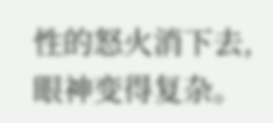性的怒火消下去,眼神变得复杂。